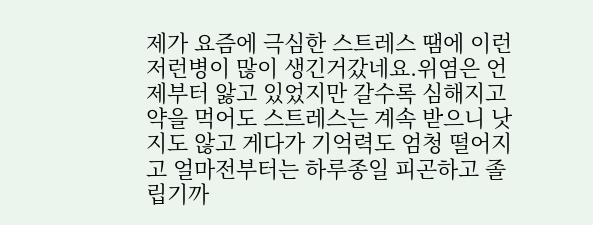제가 요즘에 극심한 스트레스 땜에 이런저런병이 많이 생긴거갔네요.위염은 언제부터 앓고 있었지만 갈수록 심해지고 약을 먹어도 스트레스는 계속 받으니 낫지도 않고 게다가 기억력도 엄청 떨어지고 얼마전부터는 하루종일 피곤하고 졸립기까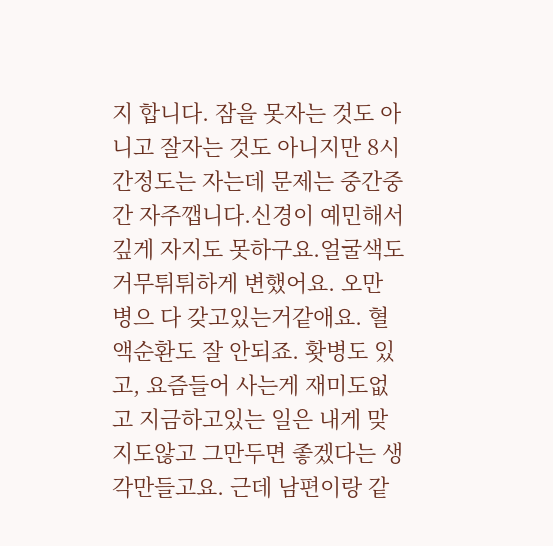지 합니다. 잠을 못자는 것도 아니고 잘자는 것도 아니지만 8시간정도는 자는데 문제는 중간중간 자주깹니다.신경이 예민해서 깊게 자지도 못하구요.얼굴색도 거무튀튀하게 변했어요. 오만 병으 다 갖고있는거같애요. 혈액순환도 잘 안되죠. 홧병도 있고, 요즘들어 사는게 재미도없고 지금하고있는 일은 내게 맞지도않고 그만두면 좋겠다는 생각만들고요. 근데 남편이랑 같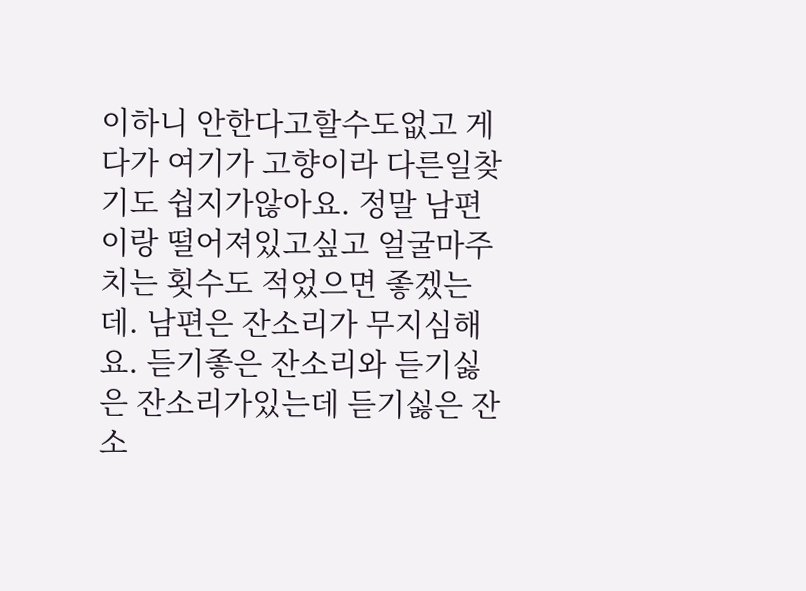이하니 안한다고할수도없고 게다가 여기가 고향이라 다른일찾기도 쉽지가않아요. 정말 남편이랑 떨어져있고싶고 얼굴마주치는 횟수도 적었으면 좋겠는데. 남편은 잔소리가 무지심해요. 듣기좋은 잔소리와 듣기싫은 잔소리가있는데 듣기싫은 잔소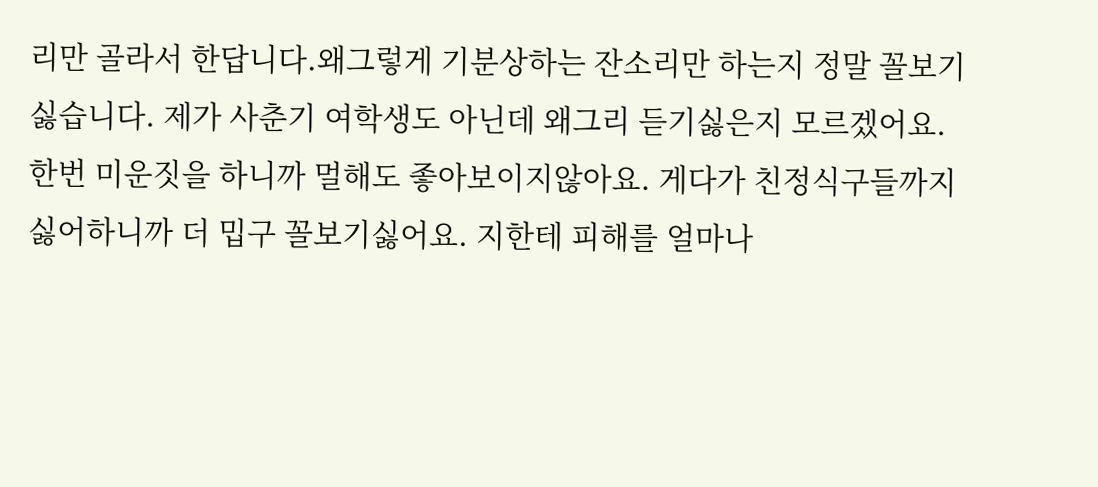리만 골라서 한답니다.왜그렇게 기분상하는 잔소리만 하는지 정말 꼴보기 싫습니다. 제가 사춘기 여학생도 아닌데 왜그리 듣기싫은지 모르겠어요. 한번 미운짓을 하니까 멀해도 좋아보이지않아요. 게다가 친정식구들까지 싫어하니까 더 밉구 꼴보기싫어요. 지한테 피해를 얼마나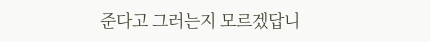준다고 그러는지 모르겠답니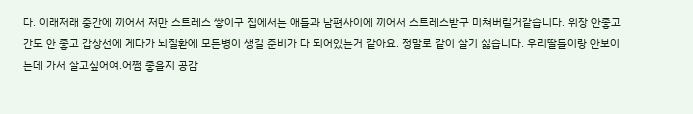다. 이래저래 중간에 끼어서 저만 스트레스 쌓이구 집에서는 애들과 남편사이에 끼어서 스트레스받구 미쳐버릴거같습니다. 위장 안좋고 간도 안 좋고 갑상선에 게다가 뇌질환에 모든병이 생길 준비가 다 되어있는거 같아요. 정말로 같이 살기 싫습니다. 우리딸들이랑 안보이는데 가서 살고싶어여.어쩜 좋을지 공감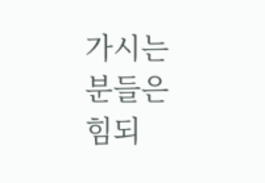가시는 분들은 힘되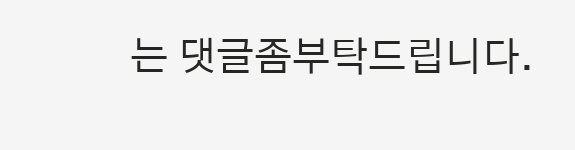는 댓글좀부탁드립니다.